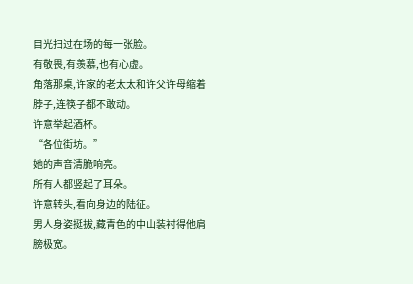目光扫过在场的每一张脸。
有敬畏,有羡慕,也有心虚。
角落那桌,许家的老太太和许父许母缩着脖子,连筷子都不敢动。
许意举起酒杯。
“各位街坊。”
她的声音清脆响亮。
所有人都竖起了耳朵。
许意转头,看向身边的陆征。
男人身姿挺拔,藏青色的中山装衬得他肩膀极宽。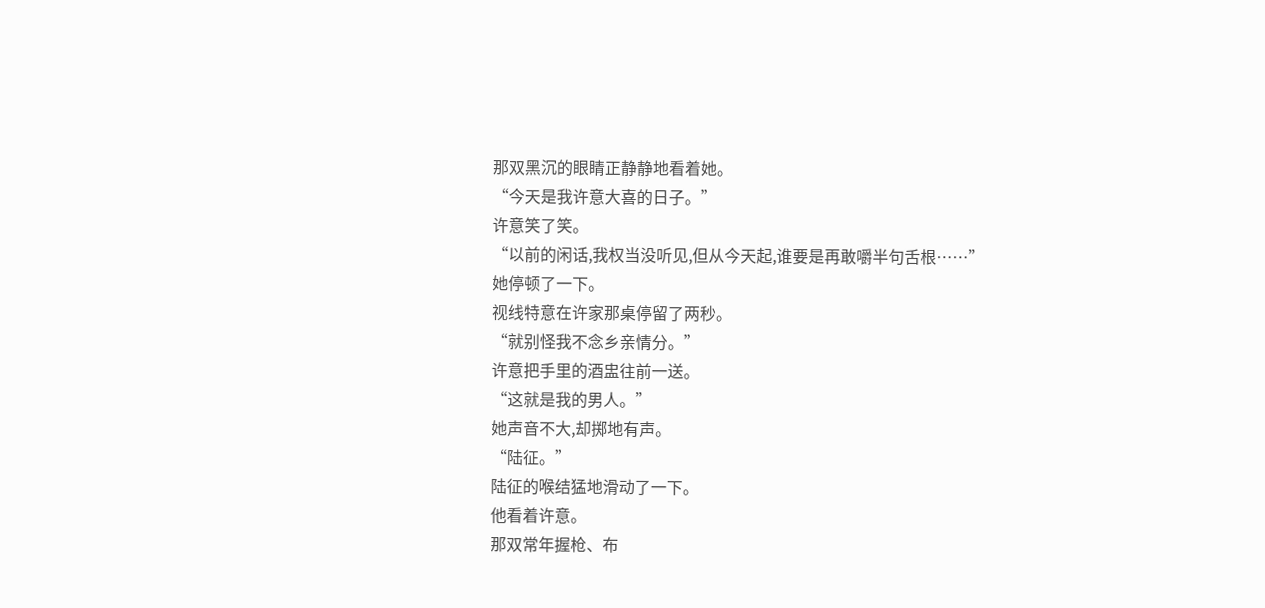那双黑沉的眼睛正静静地看着她。
“今天是我许意大喜的日子。”
许意笑了笑。
“以前的闲话,我权当没听见,但从今天起,谁要是再敢嚼半句舌根……”
她停顿了一下。
视线特意在许家那桌停留了两秒。
“就别怪我不念乡亲情分。”
许意把手里的酒盅往前一送。
“这就是我的男人。”
她声音不大,却掷地有声。
“陆征。”
陆征的喉结猛地滑动了一下。
他看着许意。
那双常年握枪、布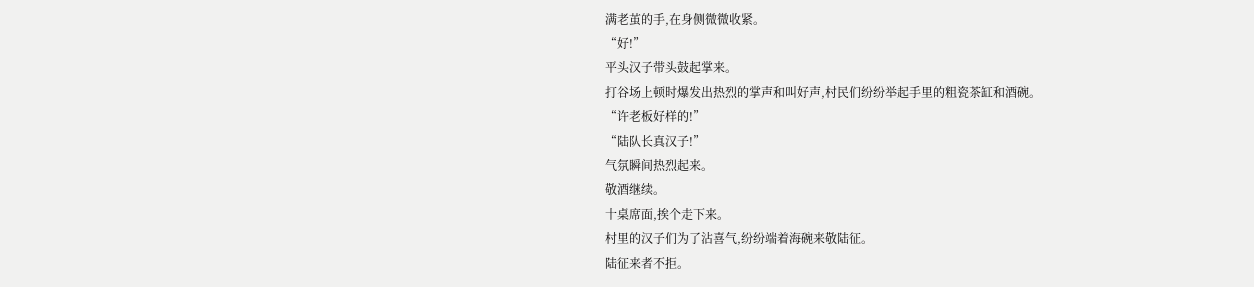满老茧的手,在身侧微微收紧。
“好!”
平头汉子带头鼓起掌来。
打谷场上顿时爆发出热烈的掌声和叫好声,村民们纷纷举起手里的粗瓷茶缸和酒碗。
“许老板好样的!”
“陆队长真汉子!”
气氛瞬间热烈起来。
敬酒继续。
十桌席面,挨个走下来。
村里的汉子们为了沾喜气,纷纷端着海碗来敬陆征。
陆征来者不拒。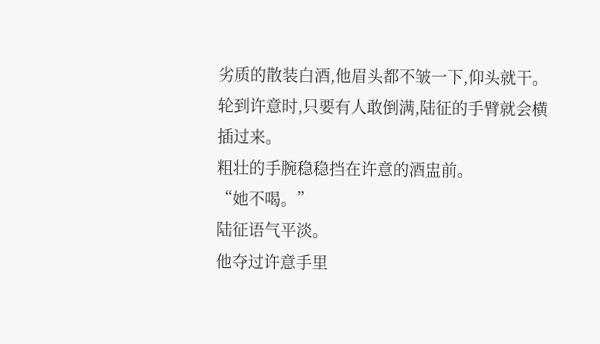劣质的散装白酒,他眉头都不皱一下,仰头就干。
轮到许意时,只要有人敢倒满,陆征的手臂就会横插过来。
粗壮的手腕稳稳挡在许意的酒盅前。
“她不喝。”
陆征语气平淡。
他夺过许意手里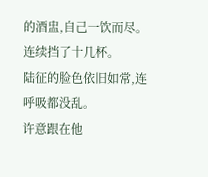的酒盅,自己一饮而尽。
连续挡了十几杯。
陆征的脸色依旧如常,连呼吸都没乱。
许意跟在他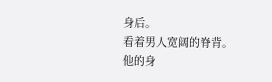身后。
看着男人宽阔的脊背。
他的身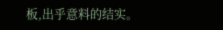板,出乎意料的结实。